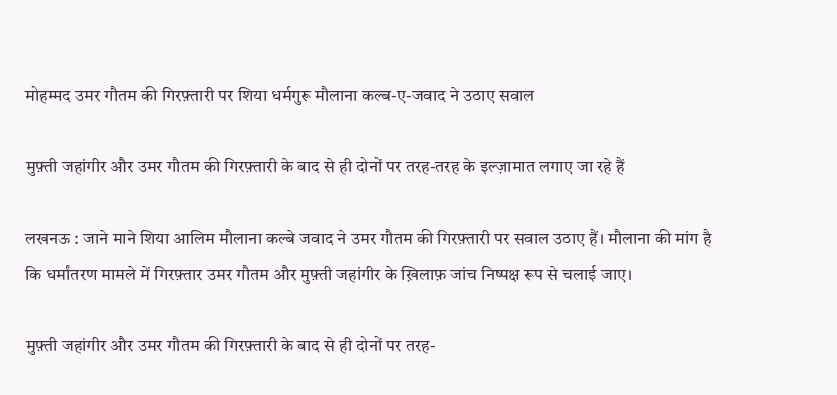मोहम्मद उमर गौतम की गिरफ़्तारी पर शिया धर्मगुरू मौलाना कल्ब-ए-जवाद ने उठाए सवाल

मुफ़्ती जहांगीर और उमर गौतम की गिरफ़्तारी के बाद से ही दोनों पर तरह-तरह के इल्ज़ामात लगाए जा रहे हैं

लखनऊ : जाने माने शिया आलिम मौलाना कल्बे जवाद ने उमर गौतम की गिरफ़्तारी पर सवाल उठाए हैं। मौलाना की मांग है कि धर्मांतरण मामले में गिरफ़्तार उमर गौतम और मुफ़्ती जहांगीर के ख़िलाफ़ जांच निष्पक्ष रूप से चलाई जाए।

मुफ़्ती जहांगीर और उमर गौतम की गिरफ़्तारी के बाद से ही दोनों पर तरह-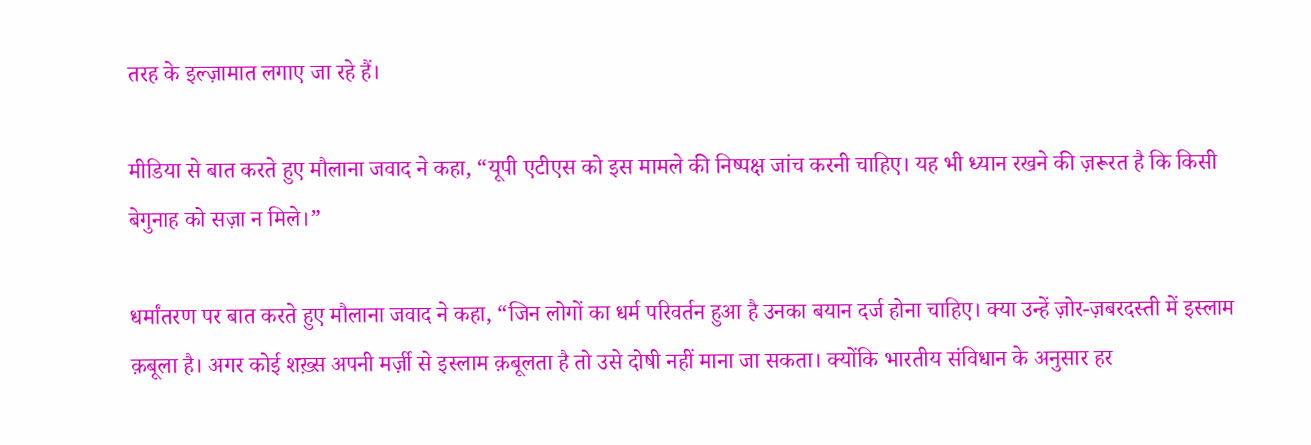तरह के इल्ज़ामात लगाए जा रहे हैं।

मीडिया से बात करते हुए मौलाना जवाद ने कहा, “यूपी एटीएस को इस मामले की निष्पक्ष जांच करनी चाहिए। यह भी ध्यान रखने की ज़रूरत है कि किसी बेगुनाह को सज़ा न मिले।”

धर्मांतरण पर बात करते हुए मौलाना जवाद ने कहा, “जिन लोगों का धर्म परिवर्तन हुआ है उनका बयान दर्ज होना चाहिए। क्या उन्हें ज़ोर-ज़बरदस्ती में इस्लाम क़बूला है। अगर कोई शख़्स अपनी मर्ज़ी से इस्लाम क़बूलता है तो उसे दोषी नहीं माना जा सकता। क्योंकि भारतीय संविधान के अनुसार हर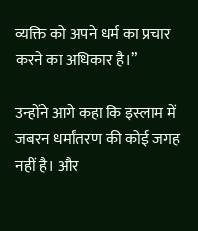व्यक्ति को अपने धर्म का प्रचार करने का अधिकार है।”

उन्होंने आगे कहा कि इस्लाम में जबरन धर्मांतरण की कोई जगह नहीं है। और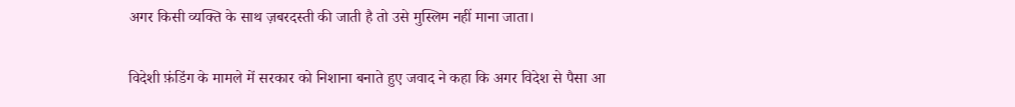अगर किसी व्यक्ति के साथ ज़बरदस्ती की जाती है तो उसे मुस्लिम नहीं माना जाता।

विदेशी फ़ंडिंग के मामले में सरकार को निशाना बनाते हुए जवाद ने कहा कि अगर विदेश से पैसा आ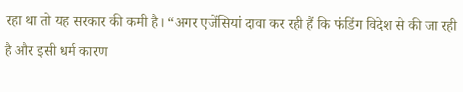रहा था तो यह सरकार की कमी है। “अगर एजेंसियां दावा कर रही हैं कि फंडिंग विदेश से की जा रही है और इसी धर्म कारण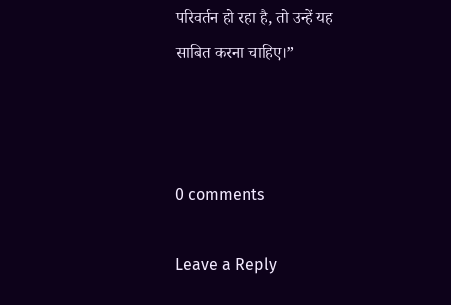परिवर्तन हो रहा है, तो उन्हें यह साबित करना चाहिए।”



0 comments

Leave a Reply